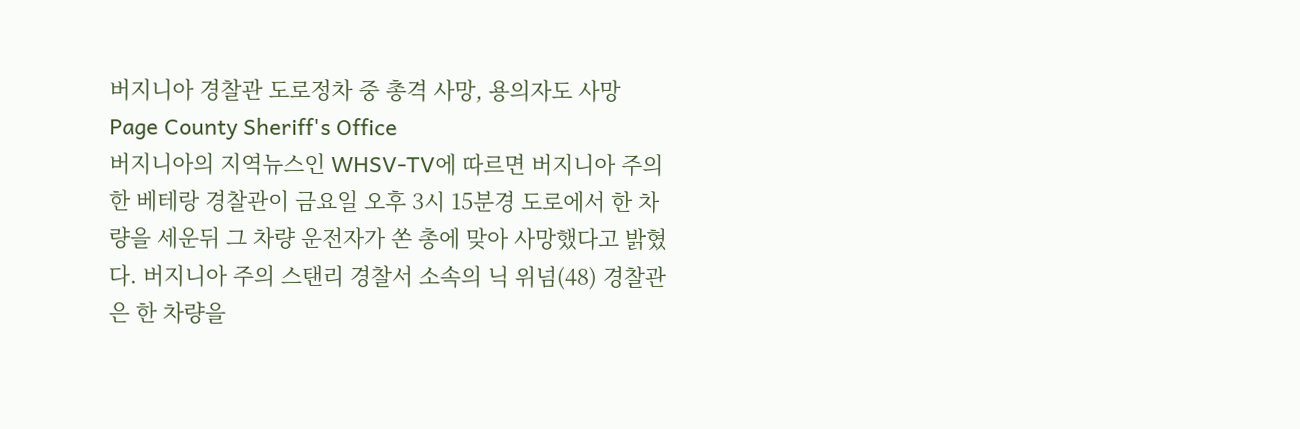버지니아 경찰관 도로정차 중 총격 사망, 용의자도 사망
Page County Sheriff's Office
버지니아의 지역뉴스인 WHSV-TV에 따르면 버지니아 주의 한 베테랑 경찰관이 금요일 오후 3시 15분경 도로에서 한 차량을 세운뒤 그 차량 운전자가 쏜 총에 맞아 사망했다고 밝혔다. 버지니아 주의 스탠리 경찰서 소속의 닉 위넘(48) 경찰관은 한 차량을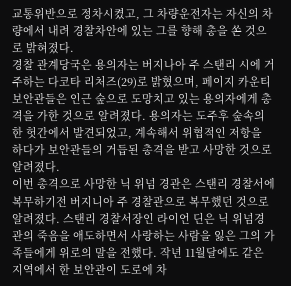교통위반으로 정차시켰고, 그 차량운전자는 자신의 차량에서 내려 경찰차안에 있는 그를 향해 총을 쏜 것으로 밝혀졌다.
경찰 관계당국은 용의자는 버지나아 주 스탠리 시에 거주하는 다코타 리처즈(29)로 밝혔으며, 페이지 카운티 보안관들은 인근 숲으로 도망치고 있는 용의자에게 총격을 가한 것으로 알려졌다. 용의자는 도주후 숲속의 한 헛간에서 발견되었고, 계속해서 위협적인 저항을 하다가 보안관들의 거듭된 총격을 받고 사망한 것으로 알려졌다.
이번 총격으로 사망한 닉 위넘 경관은 스탠리 경찰서에 복무하기전 버지니아 주 경찰관으로 복무했던 것으로 알려졌다. 스탠리 경찰서장인 라이언 딘은 닉 위넘경관의 죽음을 애도하면서 사랑하는 사람을 잃은 그의 가족들에게 위로의 말을 전했다. 작년 11월달에도 같은 지역에서 한 보안관이 도로에 차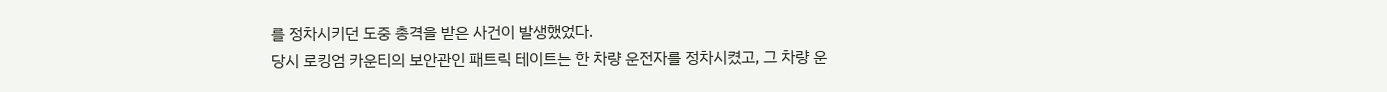를 정차시키던 도중 총격을 받은 사건이 발생했었다.
당시 로킹엄 카운티의 보안관인 패트릭 테이트는 한 차량 운전자를 정차시켰고, 그 차량 운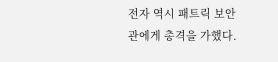전자 역시 패트릭 보안관에게 총격을 가했다.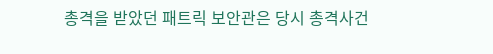총격을 받았던 패트릭 보안관은 당시 총격사건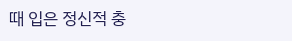때 입은 정신적 충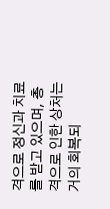격으로 정신과 치료를 받고 있으며, 총격으로 인한 상처는 거의 회복되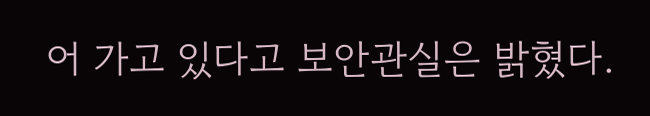어 가고 있다고 보안관실은 밝혔다.